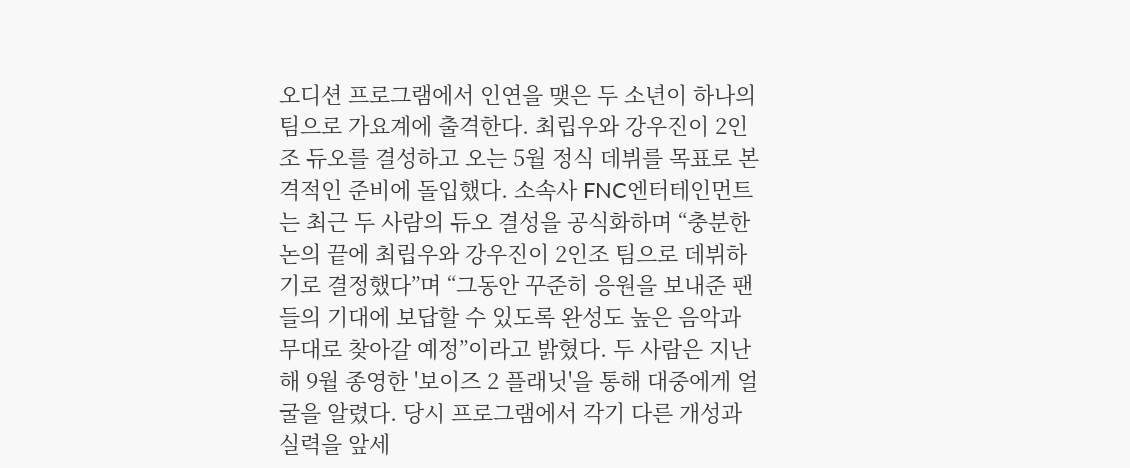오디션 프로그램에서 인연을 맺은 두 소년이 하나의 팀으로 가요계에 출격한다. 최립우와 강우진이 2인조 듀오를 결성하고 오는 5월 정식 데뷔를 목표로 본격적인 준비에 돌입했다. 소속사 FNC엔터테인먼트는 최근 두 사람의 듀오 결성을 공식화하며 “충분한 논의 끝에 최립우와 강우진이 2인조 팀으로 데뷔하기로 결정했다”며 “그동안 꾸준히 응원을 보내준 팬들의 기대에 보답할 수 있도록 완성도 높은 음악과 무대로 찾아갈 예정”이라고 밝혔다. 두 사람은 지난해 9월 종영한 '보이즈 2 플래닛'을 통해 대중에게 얼굴을 알렸다. 당시 프로그램에서 각기 다른 개성과 실력을 앞세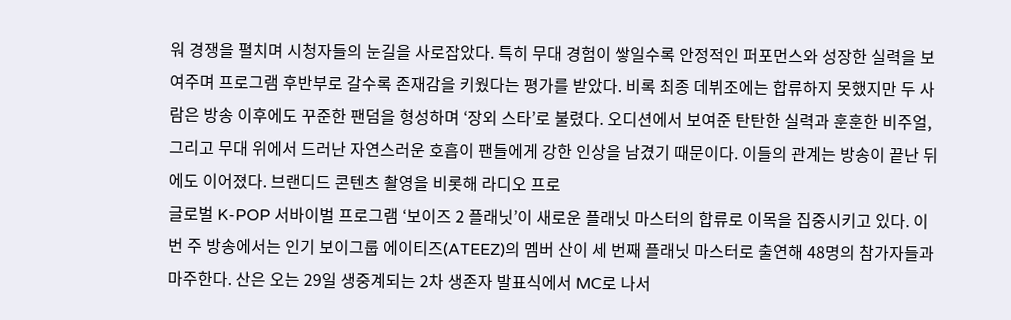워 경쟁을 펼치며 시청자들의 눈길을 사로잡았다. 특히 무대 경험이 쌓일수록 안정적인 퍼포먼스와 성장한 실력을 보여주며 프로그램 후반부로 갈수록 존재감을 키웠다는 평가를 받았다. 비록 최종 데뷔조에는 합류하지 못했지만 두 사람은 방송 이후에도 꾸준한 팬덤을 형성하며 ‘장외 스타’로 불렸다. 오디션에서 보여준 탄탄한 실력과 훈훈한 비주얼, 그리고 무대 위에서 드러난 자연스러운 호흡이 팬들에게 강한 인상을 남겼기 때문이다. 이들의 관계는 방송이 끝난 뒤에도 이어졌다. 브랜디드 콘텐츠 촬영을 비롯해 라디오 프로
글로벌 K-POP 서바이벌 프로그램 ‘보이즈 2 플래닛’이 새로운 플래닛 마스터의 합류로 이목을 집중시키고 있다. 이번 주 방송에서는 인기 보이그룹 에이티즈(ATEEZ)의 멤버 산이 세 번째 플래닛 마스터로 출연해 48명의 참가자들과 마주한다. 산은 오는 29일 생중계되는 2차 생존자 발표식에서 MC로 나서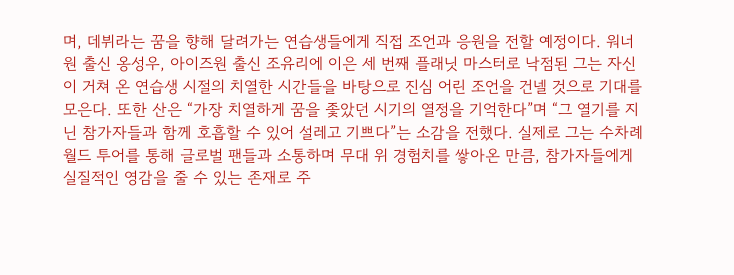며, 데뷔라는 꿈을 향해 달려가는 연습생들에게 직접 조언과 응원을 전할 예정이다. 워너원 출신 옹성우, 아이즈원 출신 조유리에 이은 세 번째 플래닛 마스터로 낙점된 그는 자신이 거쳐 온 연습생 시절의 치열한 시간들을 바탕으로 진심 어린 조언을 건넬 것으로 기대를 모은다. 또한 산은 “가장 치열하게 꿈을 좇았던 시기의 열정을 기억한다”며 “그 열기를 지닌 참가자들과 함께 호흡할 수 있어 설레고 기쁘다”는 소감을 전했다. 실제로 그는 수차례 월드 투어를 통해 글로벌 팬들과 소통하며 무대 위 경험치를 쌓아온 만큼, 참가자들에게 실질적인 영감을 줄 수 있는 존재로 주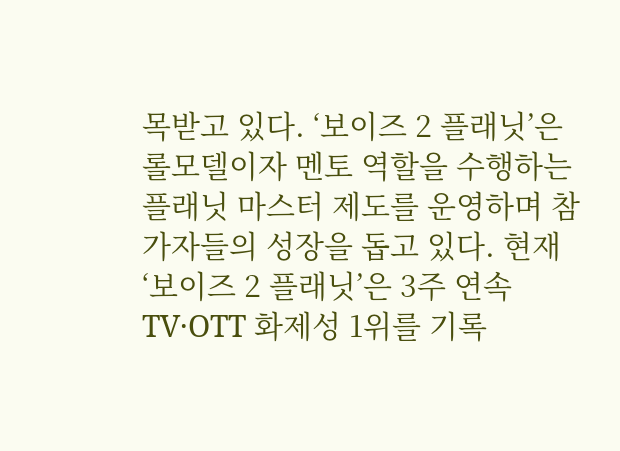목받고 있다. ‘보이즈 2 플래닛’은 롤모델이자 멘토 역할을 수행하는 플래닛 마스터 제도를 운영하며 참가자들의 성장을 돕고 있다. 현재 ‘보이즈 2 플래닛’은 3주 연속 TV·OTT 화제성 1위를 기록